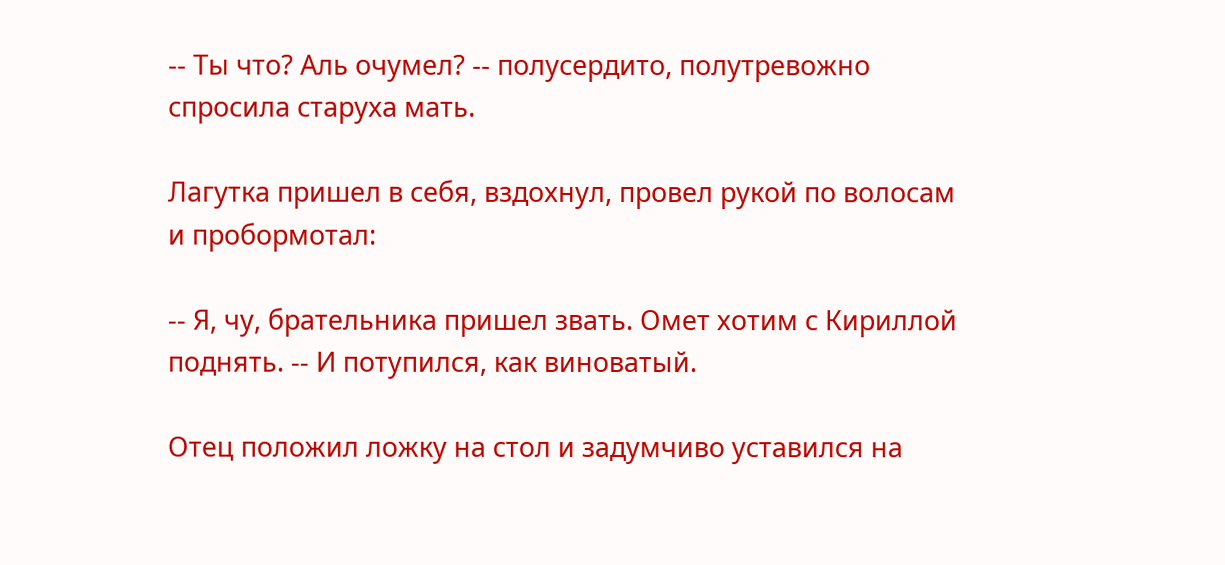-- Ты что? Аль очумел? -- полусердито, полутревожно спросила старуха мать.

Лагутка пришел в себя, вздохнул, провел рукой по волосам и пробормотал:

-- Я, чу, брательника пришел звать. Омет хотим с Кириллой поднять. -- И потупился, как виноватый.

Отец положил ложку на стол и задумчиво уставился на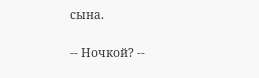сына.

-- Ночкой? --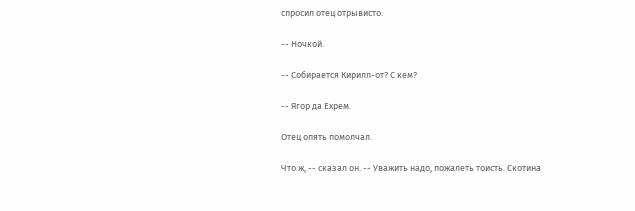спросил отец отрывисто.

-- Ночкой.

-- Собирается Кирилл-от? С кем?

-- Ягор да Ехрем.

Отец опять помолчал.

Что ж, -- сказал он. -- Уважить надо, пожалеть тоисть. Скотина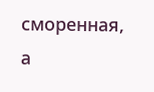сморенная, а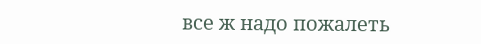все ж надо пожалеть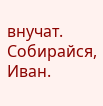внучат. Собирайся, Иван.